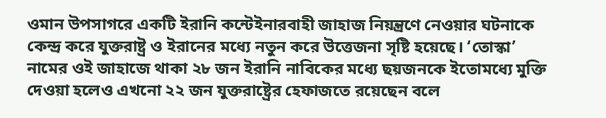ওমান উপসাগরে একটি ইরানি কন্টেইনারবাহী জাহাজ নিয়ন্ত্রণে নেওয়ার ঘটনাকে কেন্দ্র করে যুক্তরাষ্ট্র ও ইরানের মধ্যে নতুন করে উত্তেজনা সৃষ্টি হয়েছে। ‘তোস্কা’ নামের ওই জাহাজে থাকা ২৮ জন ইরানি নাবিকের মধ্যে ছয়জনকে ইতোমধ্যে মুক্তি দেওয়া হলেও এখনো ২২ জন যুক্তরাষ্ট্রের হেফাজতে রয়েছেন বলে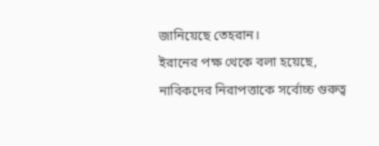জানিয়েছে তেহরান।
ইরানের পক্ষ থেকে বলা হয়েছে, নাবিকদের নিরাপত্তাকে সর্বোচ্চ গুরুত্ব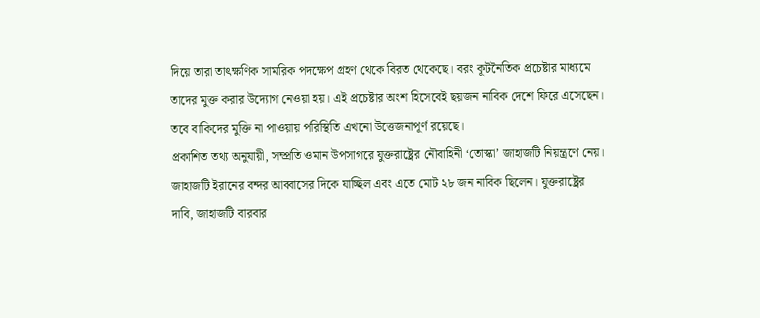দিয়ে তারা তাৎক্ষণিক সামরিক পদক্ষেপ গ্রহণ থেকে বিরত থেকেছে। বরং কূটনৈতিক প্রচেষ্টার মাধ্যমে তাদের মুক্ত করার উদ্যোগ নেওয়া হয়। এই প্রচেষ্টার অংশ হিসেবেই ছয়জন নাবিক দেশে ফিরে এসেছেন। তবে বাকিদের মুক্তি না পাওয়ায় পরিস্থিতি এখনো উত্তেজনাপূর্ণ রয়েছে।
প্রকাশিত তথ্য অনুযায়ী, সম্প্রতি ওমান উপসাগরে যুক্তরাষ্ট্রের নৌবাহিনী ‘তোস্কা’ জাহাজটি নিয়ন্ত্রণে নেয়। জাহাজটি ইরানের বন্দর আব্বাসের দিকে যাচ্ছিল এবং এতে মোট ২৮ জন নাবিক ছিলেন। যুক্তরাষ্ট্রের দাবি, জাহাজটি বারবার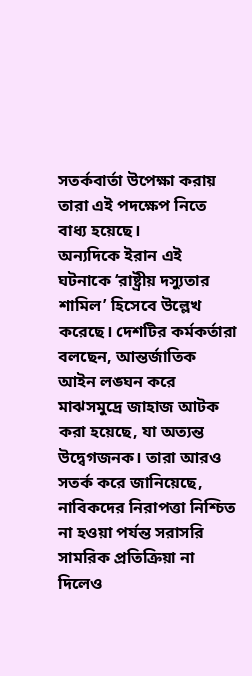সতর্কবার্তা উপেক্ষা করায় তারা এই পদক্ষেপ নিতে বাধ্য হয়েছে।
অন্যদিকে ইরান এই ঘটনাকে ‘রাষ্ট্রীয় দস্যুতার শামিল’ হিসেবে উল্লেখ করেছে। দেশটির কর্মকর্তারা বলছেন, আন্তর্জাতিক আইন লঙ্ঘন করে মাঝসমুদ্রে জাহাজ আটক করা হয়েছে, যা অত্যন্ত উদ্বেগজনক। তারা আরও সতর্ক করে জানিয়েছে, নাবিকদের নিরাপত্তা নিশ্চিত না হওয়া পর্যন্ত সরাসরি সামরিক প্রতিক্রিয়া না দিলেও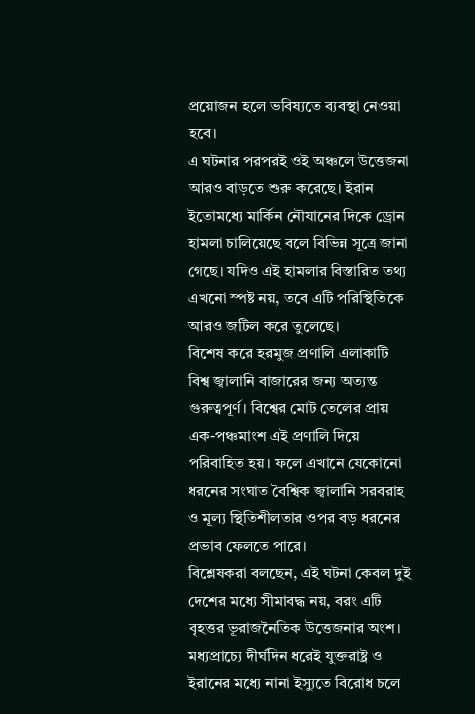প্রয়োজন হলে ভবিষ্যতে ব্যবস্থা নেওয়া হবে।
এ ঘটনার পরপরই ওই অঞ্চলে উত্তেজনা আরও বাড়তে শুরু করেছে। ইরান ইতোমধ্যে মার্কিন নৌযানের দিকে ড্রোন হামলা চালিয়েছে বলে বিভিন্ন সূত্রে জানা গেছে। যদিও এই হামলার বিস্তারিত তথ্য এখনো স্পষ্ট নয়, তবে এটি পরিস্থিতিকে আরও জটিল করে তুলেছে।
বিশেষ করে হরমুজ প্রণালি এলাকাটি বিশ্ব জ্বালানি বাজারের জন্য অত্যন্ত গুরুত্বপূর্ণ। বিশ্বের মোট তেলের প্রায় এক-পঞ্চমাংশ এই প্রণালি দিয়ে পরিবাহিত হয়। ফলে এখানে যেকোনো ধরনের সংঘাত বৈশ্বিক জ্বালানি সরবরাহ ও মূল্য স্থিতিশীলতার ওপর বড় ধরনের প্রভাব ফেলতে পারে।
বিশ্লেষকরা বলছেন, এই ঘটনা কেবল দুই দেশের মধ্যে সীমাবদ্ধ নয়, বরং এটি বৃহত্তর ভূরাজনৈতিক উত্তেজনার অংশ। মধ্যপ্রাচ্যে দীর্ঘদিন ধরেই যুক্তরাষ্ট্র ও ইরানের মধ্যে নানা ইস্যুতে বিরোধ চলে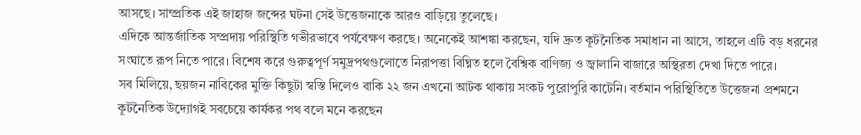আসছে। সাম্প্রতিক এই জাহাজ জব্দের ঘটনা সেই উত্তেজনাকে আরও বাড়িয়ে তুলেছে।
এদিকে আন্তর্জাতিক সম্প্রদায় পরিস্থিতি গভীরভাবে পর্যবেক্ষণ করছে। অনেকেই আশঙ্কা করছেন, যদি দ্রুত কূটনৈতিক সমাধান না আসে, তাহলে এটি বড় ধরনের সংঘাতে রূপ নিতে পারে। বিশেষ করে গুরুত্বপূর্ণ সমুদ্রপথগুলোতে নিরাপত্তা বিঘ্নিত হলে বৈশ্বিক বাণিজ্য ও জ্বালানি বাজারে অস্থিরতা দেখা দিতে পারে।
সব মিলিয়ে, ছয়জন নাবিকের মুক্তি কিছুটা স্বস্তি দিলেও বাকি ২২ জন এখনো আটক থাকায় সংকট পুরোপুরি কাটেনি। বর্তমান পরিস্থিতিতে উত্তেজনা প্রশমনে কূটনৈতিক উদ্যোগই সবচেয়ে কার্যকর পথ বলে মনে করছেন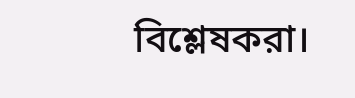বিশ্লেষকরা।